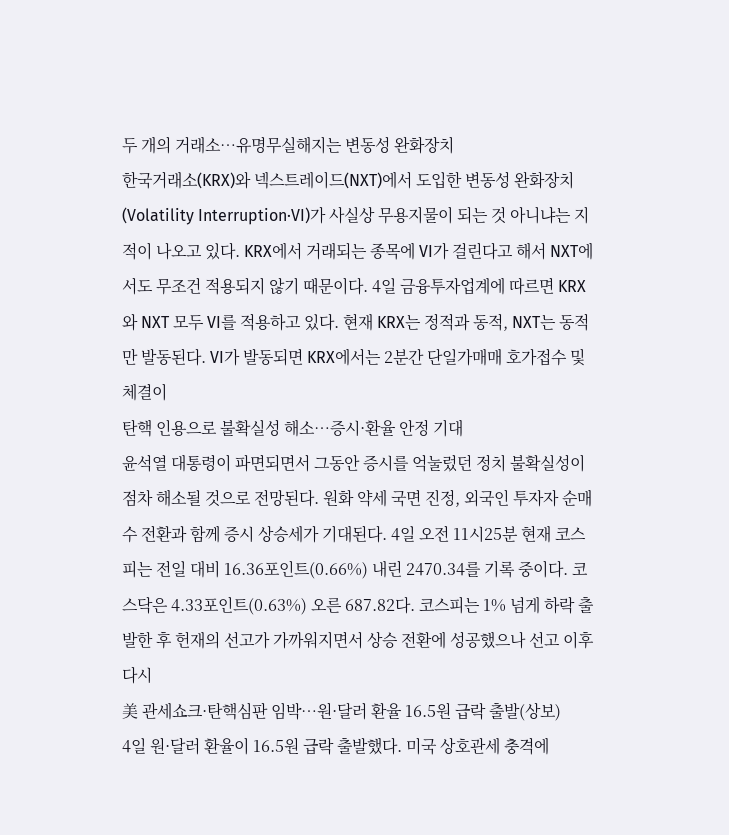두 개의 거래소…유명무실해지는 변동성 완화장치
한국거래소(KRX)와 넥스트레이드(NXT)에서 도입한 변동성 완화장치(Volatility Interruption·VI)가 사실상 무용지물이 되는 것 아니냐는 지적이 나오고 있다. KRX에서 거래되는 종목에 VI가 걸린다고 해서 NXT에서도 무조건 적용되지 않기 때문이다. 4일 금융투자업계에 따르면 KRX와 NXT 모두 VI를 적용하고 있다. 현재 KRX는 정적과 동적, NXT는 동적만 발동된다. VI가 발동되면 KRX에서는 2분간 단일가매매 호가접수 및 체결이
탄핵 인용으로 불확실성 해소…증시·환율 안정 기대
윤석열 대통령이 파면되면서 그동안 증시를 억눌렀던 정치 불확실성이 점차 해소될 것으로 전망된다. 원화 약세 국면 진정, 외국인 투자자 순매수 전환과 함께 증시 상승세가 기대된다. 4일 오전 11시25분 현재 코스피는 전일 대비 16.36포인트(0.66%) 내린 2470.34를 기록 중이다. 코스닥은 4.33포인트(0.63%) 오른 687.82다. 코스피는 1% 넘게 하락 출발한 후 헌재의 선고가 가까워지면서 상승 전환에 성공했으나 선고 이후 다시
美 관세쇼크·탄핵심판 임박…원·달러 환율 16.5원 급락 출발(상보)
4일 원·달러 환율이 16.5원 급락 출발했다. 미국 상호관세 충격에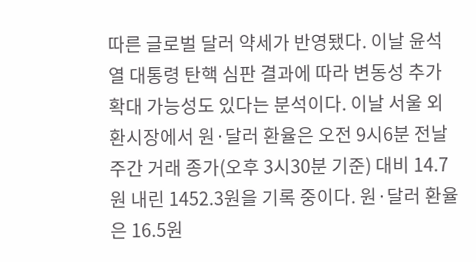따른 글로벌 달러 약세가 반영됐다. 이날 윤석열 대통령 탄핵 심판 결과에 따라 변동성 추가 확대 가능성도 있다는 분석이다. 이날 서울 외환시장에서 원·달러 환율은 오전 9시6분 전날 주간 거래 종가(오후 3시30분 기준) 대비 14.7원 내린 1452.3원을 기록 중이다. 원·달러 환율은 16.5원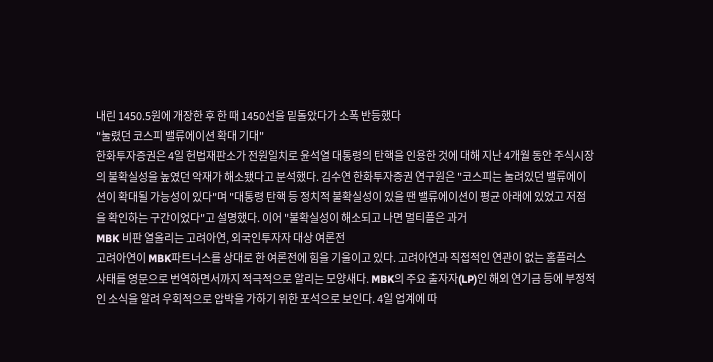내린 1450.5원에 개장한 후 한 때 1450선을 밑돌았다가 소폭 반등했다
"눌렸던 코스피 밸류에이션 확대 기대"
한화투자증권은 4일 헌법재판소가 전원일치로 윤석열 대통령의 탄핵을 인용한 것에 대해 지난 4개월 동안 주식시장의 불확실성을 높였던 악재가 해소됐다고 분석했다. 김수연 한화투자증권 연구원은 "코스피는 눌려있던 밸류에이션이 확대될 가능성이 있다"며 "대통령 탄핵 등 정치적 불확실성이 있을 땐 밸류에이션이 평균 아래에 있었고 저점을 확인하는 구간이었다"고 설명했다. 이어 "불확실성이 해소되고 나면 멀티플은 과거
MBK 비판 열올리는 고려아연, 외국인투자자 대상 여론전
고려아연이 MBK파트너스를 상대로 한 여론전에 힘을 기울이고 있다. 고려아연과 직접적인 연관이 없는 홈플러스 사태를 영문으로 번역하면서까지 적극적으로 알리는 모양새다. MBK의 주요 출자자(LP)인 해외 연기금 등에 부정적인 소식을 알려 우회적으로 압박을 가하기 위한 포석으로 보인다. 4일 업계에 따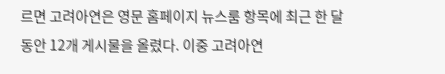르면 고려아연은 영문 홈페이지 뉴스룸 항목에 최근 한 달 동안 12개 게시물을 올렸다. 이중 고려아연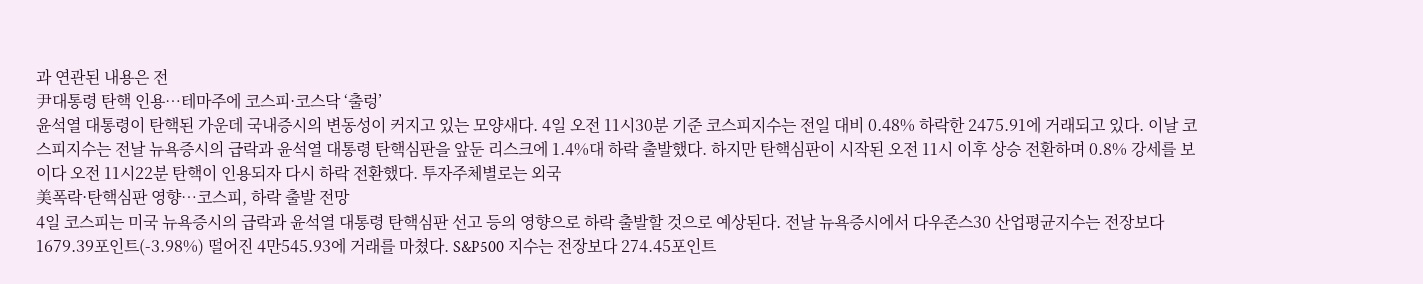과 연관된 내용은 전
尹대통령 탄핵 인용…테마주에 코스피·코스닥 ‘출렁’
윤석열 대통령이 탄핵된 가운데 국내증시의 변동성이 커지고 있는 모양새다. 4일 오전 11시30분 기준 코스피지수는 전일 대비 0.48% 하락한 2475.91에 거래되고 있다. 이날 코스피지수는 전날 뉴욕증시의 급락과 윤석열 대통령 탄핵심판을 앞둔 리스크에 1.4%대 하락 출발했다. 하지만 탄핵심판이 시작된 오전 11시 이후 상승 전환하며 0.8% 강세를 보이다 오전 11시22분 탄핵이 인용되자 다시 하락 전환했다. 투자주체별로는 외국
美폭락·탄핵심판 영향…코스피, 하락 출발 전망
4일 코스피는 미국 뉴욕증시의 급락과 윤석열 대통령 탄핵심판 선고 등의 영향으로 하락 출발할 것으로 예상된다. 전날 뉴욕증시에서 다우존스30 산업평균지수는 전장보다 1679.39포인트(-3.98%) 떨어진 4만545.93에 거래를 마쳤다. S&P500 지수는 전장보다 274.45포인트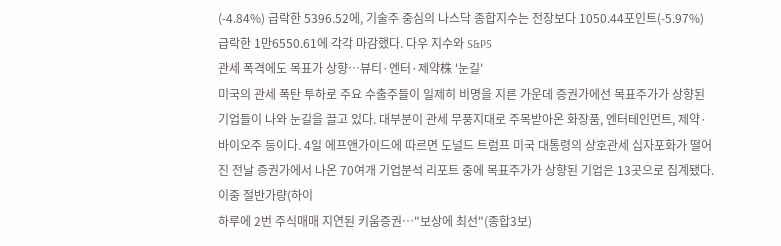(-4.84%) 급락한 5396.52에, 기술주 중심의 나스닥 종합지수는 전장보다 1050.44포인트(-5.97%) 급락한 1만6550.61에 각각 마감했다. 다우 지수와 S&P5
관세 폭격에도 목표가 상향…뷰티·엔터·제약株 '눈길'
미국의 관세 폭탄 투하로 주요 수출주들이 일제히 비명을 지른 가운데 증권가에선 목표주가가 상향된 기업들이 나와 눈길을 끌고 있다. 대부분이 관세 무풍지대로 주목받아온 화장품, 엔터테인먼트, 제약·바이오주 등이다. 4일 에프앤가이드에 따르면 도널드 트럼프 미국 대통령의 상호관세 십자포화가 떨어진 전날 증권가에서 나온 70여개 기업분석 리포트 중에 목표주가가 상향된 기업은 13곳으로 집계됐다. 이중 절반가량(하이
하루에 2번 주식매매 지연된 키움증권…"보상에 최선"(종합3보)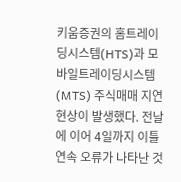키움증권의 홈트레이딩시스템(HTS)과 모바일트레이딩시스템(MTS) 주식매매 지연 현상이 발생했다. 전날에 이어 4일까지 이틀 연속 오류가 나타난 것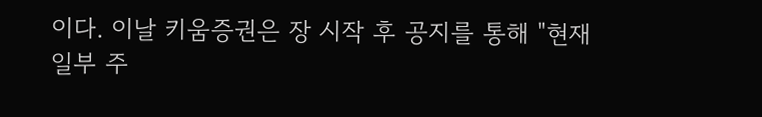이다. 이날 키움증권은 장 시작 후 공지를 통해 "현재 일부 주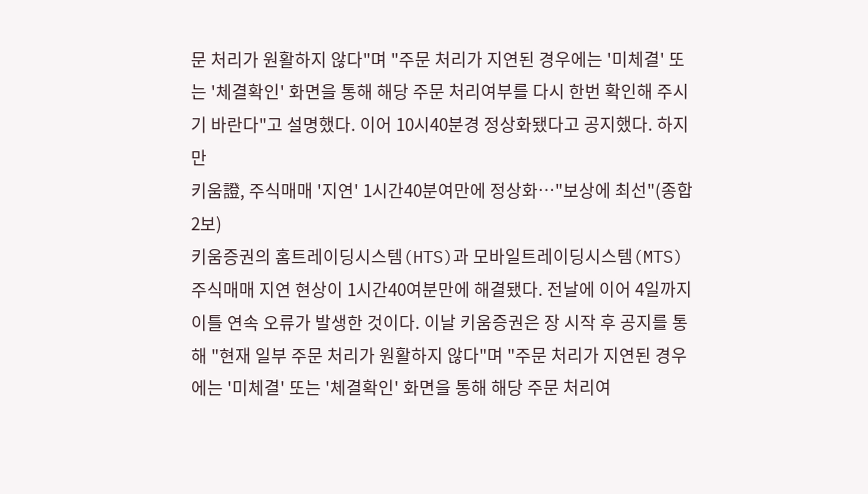문 처리가 원활하지 않다"며 "주문 처리가 지연된 경우에는 '미체결' 또는 '체결확인' 화면을 통해 해당 주문 처리여부를 다시 한번 확인해 주시기 바란다"고 설명했다. 이어 10시40분경 정상화됐다고 공지했다. 하지만
키움證, 주식매매 '지연' 1시간40분여만에 정상화…"보상에 최선"(종합2보)
키움증권의 홈트레이딩시스템(HTS)과 모바일트레이딩시스템(MTS) 주식매매 지연 현상이 1시간40여분만에 해결됐다. 전날에 이어 4일까지 이틀 연속 오류가 발생한 것이다. 이날 키움증권은 장 시작 후 공지를 통해 "현재 일부 주문 처리가 원활하지 않다"며 "주문 처리가 지연된 경우에는 '미체결' 또는 '체결확인' 화면을 통해 해당 주문 처리여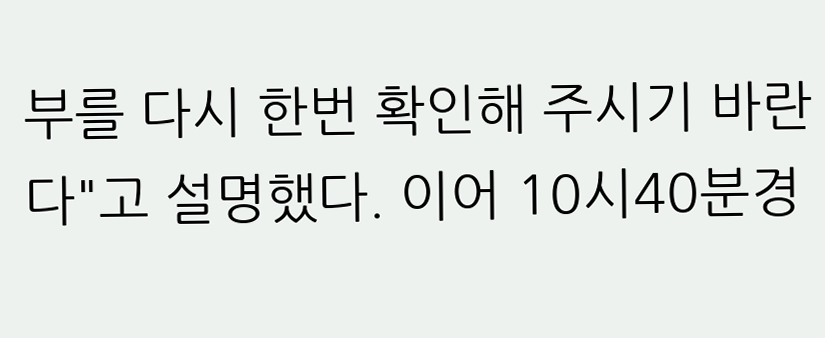부를 다시 한번 확인해 주시기 바란다"고 설명했다. 이어 10시40분경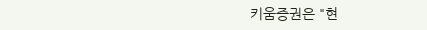키움증권은 "현